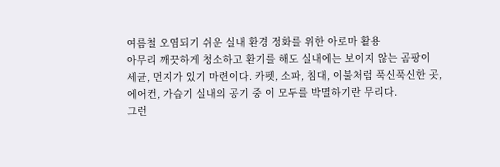여름철 오염되기 쉬운 실내 환경 정화를 위한 아로마 활용
아무리 깨끗하게 청소하고 환기를 해도 실내에는 보이지 않는 곰팡이
세균, 먼지가 있기 마련이다. 카펫, 소파, 침대, 이불처럼 푹신푹신한 곳,
에어컨, 가습기 실내의 공기 중 이 모두를 박멸하기란 무리다.
그런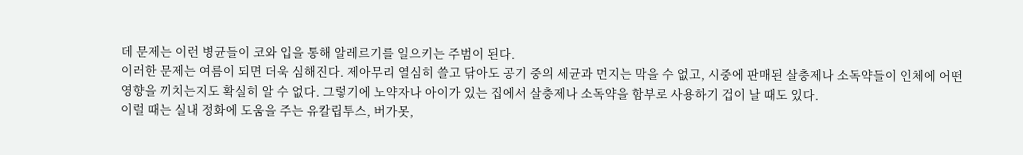데 문제는 이런 병균들이 코와 입을 통해 알레르기를 일으키는 주범이 된다.
이러한 문제는 여름이 되면 더욱 심해진다. 제아무리 열심히 쓸고 닦아도 공기 중의 세균과 먼지는 막을 수 없고, 시중에 판매된 살충제나 소독약들이 인체에 어떤 영향을 끼치는지도 확실히 알 수 없다. 그렇기에 노약자나 아이가 있는 집에서 살충제나 소독약을 함부로 사용하기 겁이 날 때도 있다.
이럴 때는 실내 정화에 도움을 주는 유칼립투스, 버가못,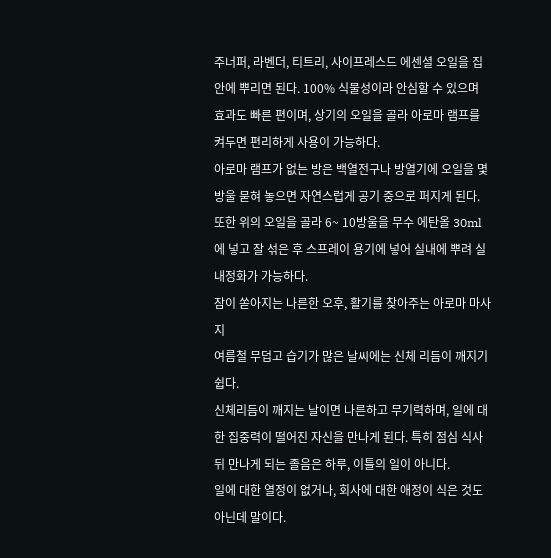주너퍼, 라벤더, 티트리, 사이프레스드 에센셜 오일을 집안에 뿌리면 된다. 100% 식물성이라 안심할 수 있으며 효과도 빠른 편이며, 상기의 오일을 골라 아로마 램프를 켜두면 편리하게 사용이 가능하다.
아로마 램프가 없는 방은 백열전구나 방열기에 오일을 몇 방울 묻혀 놓으면 자연스럽게 공기 중으로 퍼지게 된다. 또한 위의 오일을 골라 6~ 10방울을 무수 에탄올 30ml에 넣고 잘 섞은 후 스프레이 용기에 넣어 실내에 뿌려 실내정화가 가능하다.
잠이 쏟아지는 나른한 오후, 활기를 찾아주는 아로마 마사지
여름철 무덥고 습기가 많은 날씨에는 신체 리듬이 깨지기 쉽다.
신체리듬이 깨지는 날이면 나른하고 무기력하며, 일에 대한 집중력이 떨어진 자신을 만나게 된다. 특히 점심 식사 뒤 만나게 되는 졸음은 하루, 이틀의 일이 아니다.
일에 대한 열정이 없거나, 회사에 대한 애정이 식은 것도 아닌데 말이다.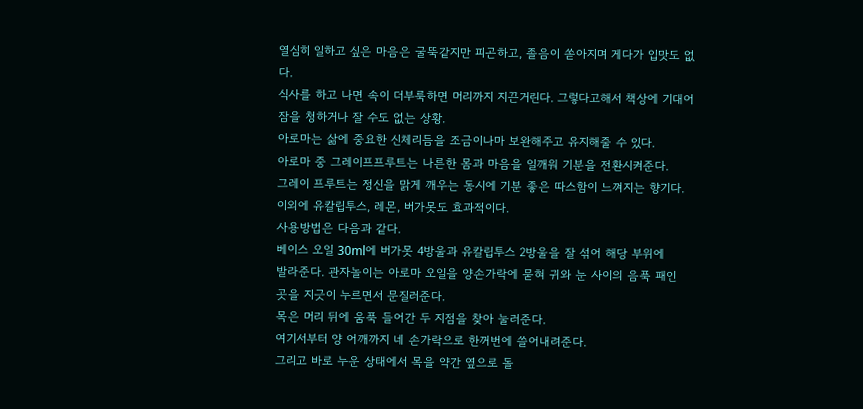열심히 일하고 싶은 마음은 굴뚝같지만 피곤하고, 졸음이 쏟아지며 게다가 입맛도 없다.
식사를 하고 나면 속이 더부룩하면 머리까지 지끈거린다. 그렇다고해서 책상에 기대어 잠을 청하거나 잘 수도 없는 상황.
아로마는 삶에 중요한 신체리듬을 조금이나마 보완해주고 유지해줄 수 있다.
아로마 중 그레이프프루트는 나른한 몸과 마음을 일깨워 기분을 전환시켜준다.
그레이 프루트는 정신을 맑게 깨우는 동시에 기분 좋은 따스함이 느껴지는 향기다.
이외에 유칼립투스, 레몬, 버가못도 효과적이다.
사용방법은 다음과 같다.
베이스 오일 30ml에 버가못 4방울과 유칼립투스 2방울을 잘 섞어 해당 부위에
발라준다. 관자놀이는 아로마 오일을 양손가락에 묻혀 귀와 눈 사이의 음푹 패인
곳을 지긋이 누르면서 문질러준다.
목은 머리 뒤에 움푹 들어간 두 지점을 찾아 눌러준다.
여기서부터 양 어깨까지 네 손가락으로 한꺼번에 쓸어내려준다.
그리고 바로 누운 상태에서 목을 약간 옆으로 돌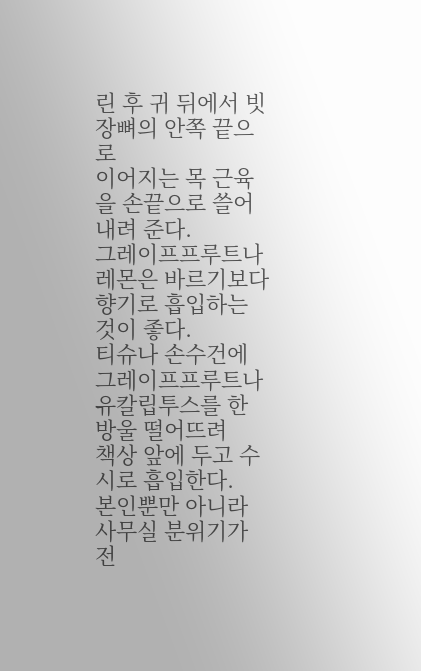린 후 귀 뒤에서 빗장뼈의 안쪽 끝으로
이어지는 목 근육을 손끝으로 쓸어내려 준다.
그레이프프루트나 레몬은 바르기보다 향기로 흡입하는 것이 좋다.
티슈나 손수건에 그레이프프루트나 유칼립투스를 한 방울 떨어뜨려
책상 앞에 두고 수시로 흡입한다.
본인뿐만 아니라 사무실 분위기가 전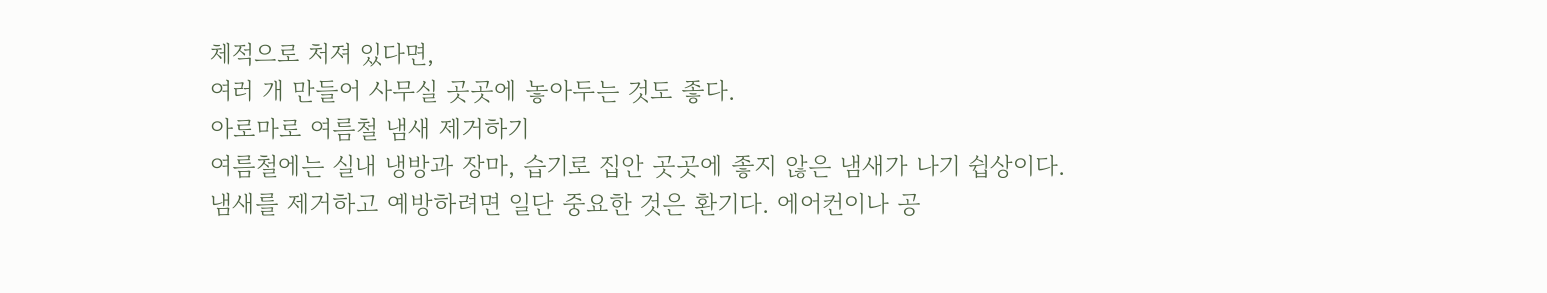체적으로 처져 있다면,
여러 개 만들어 사무실 곳곳에 놓아두는 것도 좋다.
아로마로 여름철 냄새 제거하기
여름철에는 실내 냉방과 장마, 습기로 집안 곳곳에 좋지 않은 냄새가 나기 쉽상이다.
냄새를 제거하고 예방하려면 일단 중요한 것은 환기다. 에어컨이나 공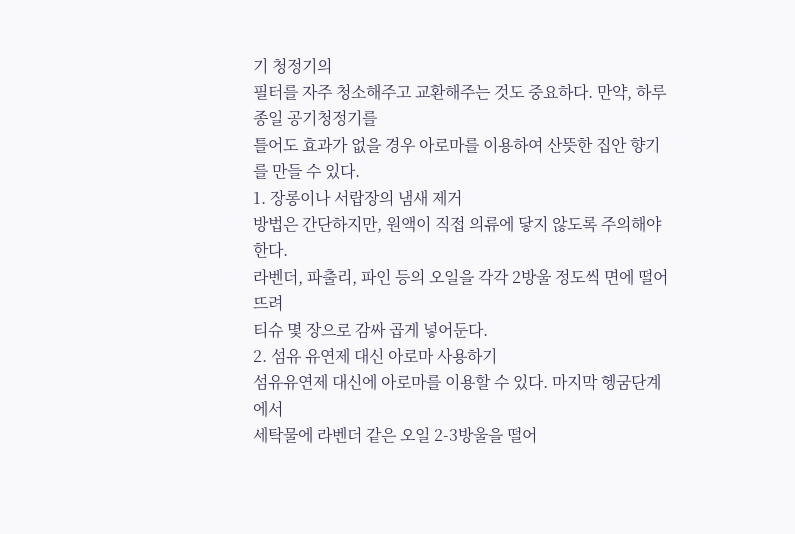기 청정기의
필터를 자주 청소해주고 교환해주는 것도 중요하다. 만약, 하루 종일 공기청정기를
틀어도 효과가 없을 경우 아로마를 이용하여 산뜻한 집안 향기를 만들 수 있다.
1. 장롱이나 서랍장의 냄새 제거
방법은 간단하지만, 원액이 직접 의류에 닿지 않도록 주의해야 한다.
라벤더, 파출리, 파인 등의 오일을 각각 2방울 정도씩 면에 떨어뜨려
티슈 몇 장으로 감싸 곱게 넣어둔다.
2. 섬유 유연제 대신 아로마 사용하기
섬유유연제 대신에 아로마를 이용할 수 있다. 마지막 헹굼단계에서
세탁물에 라벤더 같은 오일 2-3방울을 떨어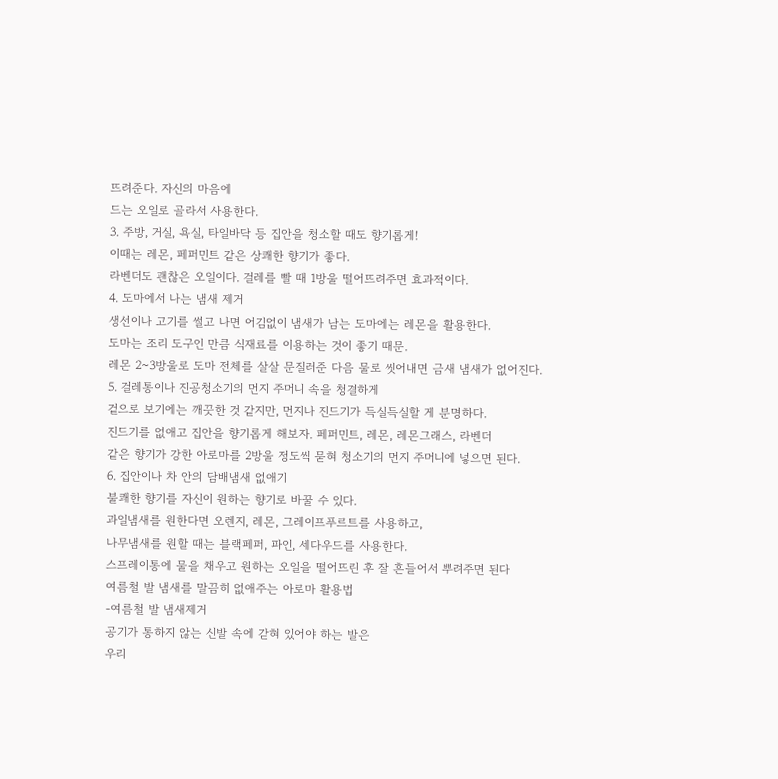뜨려준다. 자신의 마음에
드는 오일로 골라서 사용한다.
3. 주방, 거실, 욕실, 타일바닥 등 집안을 청소할 때도 향기롭게!
이때는 레몬, 페퍼민트 같은 상쾌한 향기가 좋다.
라벤더도 괜찮은 오일이다. 걸레를 빨 때 1방울 떨어뜨려주면 효과적이다.
4. 도마에서 나는 냄새 제거
생선이나 고기를 썰고 나면 어김없이 냄새가 남는 도마에는 레몬을 활용한다.
도마는 조리 도구인 만큼 식재료를 이용하는 것이 좋기 때문.
레몬 2~3방울로 도마 전체를 살살 문질러준 다음 물로 씻어내면 금새 냄새가 없어진다.
5. 걸레통이나 진공청소기의 먼지 주머니 속을 청결하게
겉으로 보기에는 깨끗한 것 같지만, 먼지나 진드기가 득실득실할 게 분명하다.
진드기를 없애고 집안을 향기롭게 해보자. 페퍼민트, 레몬, 레몬그래스, 라벤더
같은 향기가 강한 아로마를 2방울 정도씩 묻혀 청소기의 먼지 주머니에 넣으면 된다.
6. 집안이나 차 안의 담배냄새 없애기
불쾌한 향기를 자신이 원하는 향기로 바꿀 수 있다.
과일냄새를 원한다면 오렌지, 레몬, 그레이프푸르트를 사용하고,
나무냄새를 원할 때는 블랙페퍼, 파인, 세다우드를 사용한다.
스프레이통에 물을 채우고 원하는 오일을 떨어뜨린 후 잘 흔들어서 뿌려주면 된다
여름철 발 냄새를 말끔히 없애주는 아로마 활용법
-여름철 발 냄새제거
공기가 통하지 않는 신발 속에 갇혀 있어야 하는 발은
우리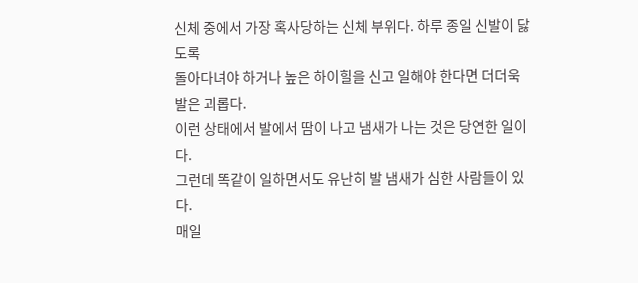신체 중에서 가장 혹사당하는 신체 부위다. 하루 종일 신발이 닳도록
돌아다녀야 하거나 높은 하이힐을 신고 일해야 한다면 더더욱 발은 괴롭다.
이런 상태에서 발에서 땀이 나고 냄새가 나는 것은 당연한 일이다.
그런데 똑같이 일하면서도 유난히 발 냄새가 심한 사람들이 있다.
매일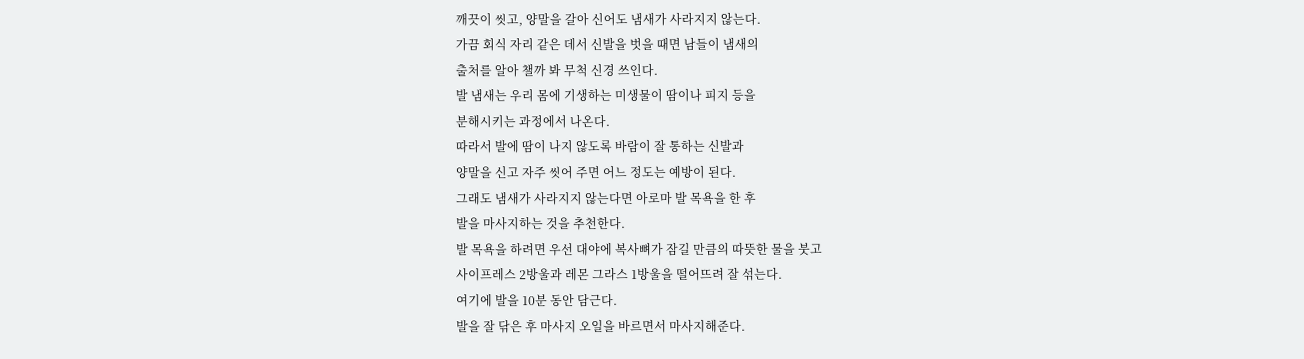깨끗이 씻고, 양말을 갈아 신어도 냄새가 사라지지 않는다.
가끔 회식 자리 같은 데서 신발을 벗을 때면 남들이 냄새의
출처를 알아 챌까 봐 무척 신경 쓰인다.
발 냄새는 우리 몸에 기생하는 미생물이 땀이나 피지 등을
분해시키는 과정에서 나온다.
따라서 발에 땀이 나지 않도록 바람이 잘 통하는 신발과
양말을 신고 자주 씻어 주면 어느 정도는 예방이 된다.
그래도 냄새가 사라지지 않는다면 아로마 발 목욕을 한 후
발을 마사지하는 것을 추천한다.
발 목욕을 하려면 우선 대야에 복사뼈가 잠길 만큼의 따뜻한 물을 붓고
사이프레스 2방울과 레몬 그라스 1방울을 떨어뜨려 잘 섞는다.
여기에 발을 10분 동안 담근다.
발을 잘 닦은 후 마사지 오일을 바르면서 마사지해준다.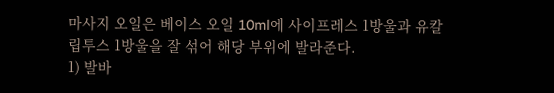마사지 오일은 베이스 오일 10ml에 사이프레스 1방울과 유칼립투스 1방울을 잘 섞어 해당 부위에 발라준다.
1) 발바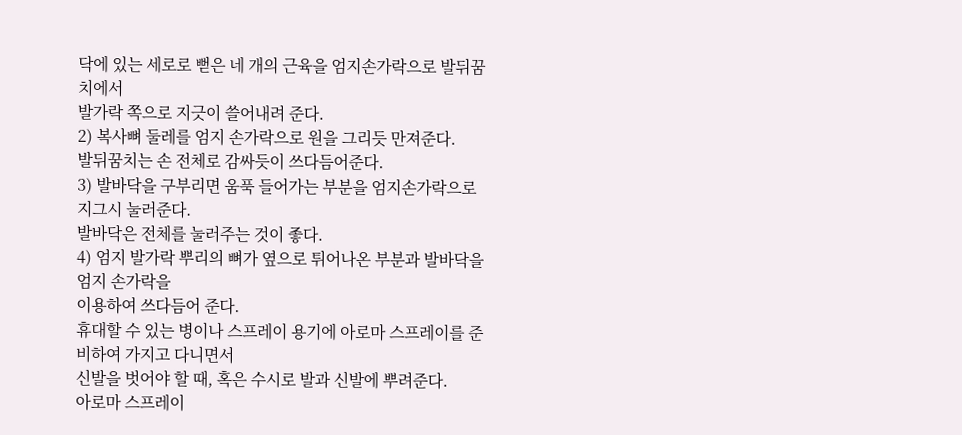닥에 있는 세로로 뻗은 네 개의 근육을 엄지손가락으로 발뒤꿈치에서
발가락 쪽으로 지긋이 쓸어내려 준다.
2) 복사뼈 둘레를 엄지 손가락으로 원을 그리듯 만져준다.
발뒤꿈치는 손 전체로 감싸듯이 쓰다듬어준다.
3) 발바닥을 구부리면 움푹 들어가는 부분을 엄지손가락으로 지그시 눌러준다.
발바닥은 전체를 눌러주는 것이 좋다.
4) 엄지 발가락 뿌리의 뼈가 옆으로 튀어나온 부분과 발바닥을 엄지 손가락을
이용하여 쓰다듬어 준다.
휴대할 수 있는 병이나 스프레이 용기에 아로마 스프레이를 준비하여 가지고 다니면서
신발을 벗어야 할 때, 혹은 수시로 발과 신발에 뿌려준다.
아로마 스프레이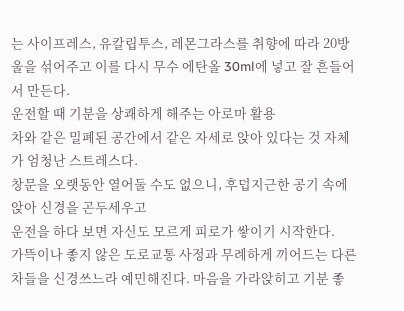는 사이프레스, 유칼립투스, 레몬그라스를 취향에 따라 20방울을 섞어주고 이를 다시 무수 에탄올 30ml에 넣고 잘 흔들어서 만든다.
운전할 때 기분을 상쾌하게 해주는 아로마 활용
차와 같은 밀폐된 공간에서 같은 자세로 앉아 있다는 것 자체가 엄청난 스트레스다.
창문을 오랫동안 열어둘 수도 없으니, 후덥지근한 공기 속에 앉아 신경을 곤두세우고
운전을 하다 보면 자신도 모르게 피로가 쌓이기 시작한다.
가뜩이나 좋지 않은 도로교통 사정과 무례하게 끼어드는 다른 차들을 신경쓰느라 예민해진다. 마음을 가라앉히고 기분 좋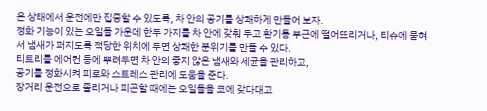은 상태에서 운전에만 집중할 수 있도록, 차 안의 공기를 상쾌하게 만들어 보자.
정화 기능이 있는 오일들 가운데 한두 가지를 차 안에 갖춰 두고 환기통 부근에 떨어뜨리거나, 티슈에 묻혀서 냄새가 퍼지도록 적당한 위치에 두면 상쾌한 분위기를 만들 수 있다.
티트리를 에어컨 등에 뿌려두면 차 안의 좋지 않은 냄새와 세균을 관리하고,
공기를 정화시켜 피로와 스트레스 관리에 도움을 준다.
장거리 운전으로 졸리거나 피곤할 때에는 오일들을 코에 갖다대고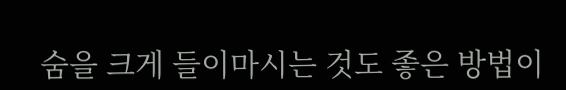숨을 크게 들이마시는 것도 좋은 방법이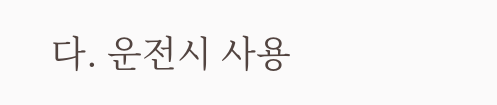다. 운전시 사용